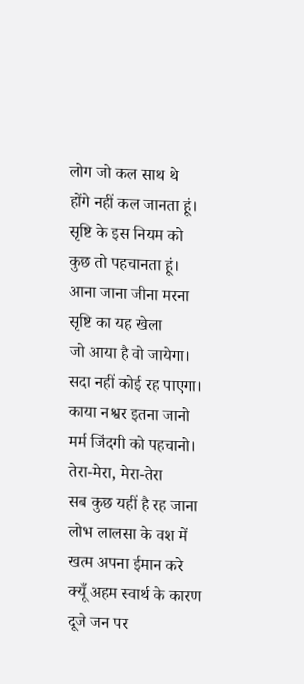लोग जो कल साथ थे
होंगे नहीं कल जानता हूं।
सृष्टि के इस नियम को
कुछ तो पहचानता हूं।
आना जाना जीना मरना
सृष्टि का यह खेला
जो आया है वो जायेगा।
सदा नहीं कोई रह पाएगा।
काया नश्वर इतना जानो
मर्म जिंदगी को पहचानो।
तेरा-मेरा, मेरा-तेरा
सब कुछ यहीं है रह जाना
लोभ लालसा के वश में
खत्म अपना ईमान करे
क्यूँ अहम स्वार्थ के कारण
दूजे जन पर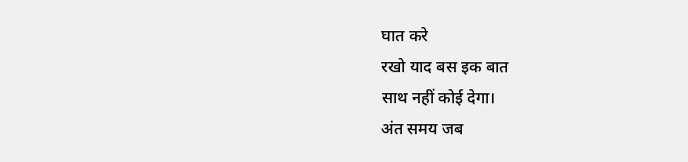घात करे
रखो याद बस इक बात
साथ नहीं कोई देगा।
अंत समय जब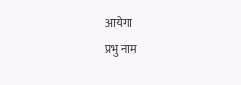आयेगा
प्रभु नाम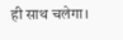ही साथ चलेगा।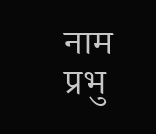नाम प्रभु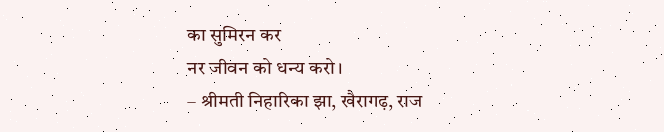का सुमिरन कर
नर जीवन को धन्य करो।
– श्रीमती निहारिका झा, खैरागढ़, राज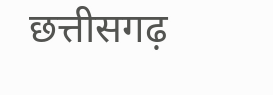छत्तीसगढ़